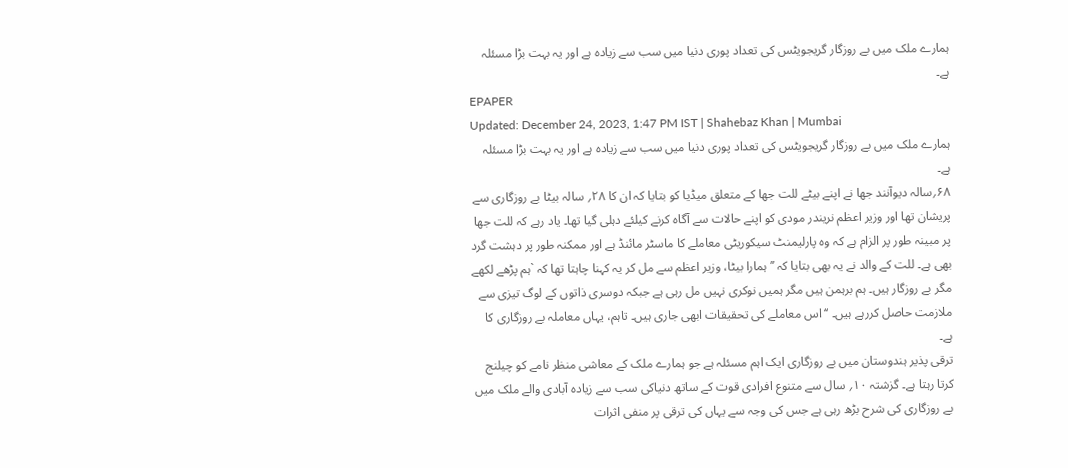ہمارے ملک میں بے روزگار گریجویٹس کی تعداد پوری دنیا میں سب سے زیادہ ہے اور یہ بہت بڑا مسئلہ ہے۔
EPAPER
Updated: December 24, 2023, 1:47 PM IST | Shahebaz Khan | Mumbai
ہمارے ملک میں بے روزگار گریجویٹس کی تعداد پوری دنیا میں سب سے زیادہ ہے اور یہ بہت بڑا مسئلہ ہے۔
۶۸؍سالہ دیوآنند جھا نے اپنے بیٹے للت جھا کے متعلق میڈیا کو بتایا کہ ان کا ۲۸؍ سالہ بیٹا بے روزگاری سے پریشان تھا اور وزیر اعظم نریندر مودی کو اپنے حالات سے آگاہ کرنے کیلئے دہلی گیا تھا۔ یاد رہے کہ للت جھا پر مبینہ طور پر الزام ہے کہ وہ پارلیمنٹ سیکوریٹی معاملے کا ماسٹر مائنڈ ہے اور ممکنہ طور پر دہشت گرد بھی ہے۔ للت کے والد نے یہ بھی بتایا کہ ’’ہمارا بیٹا، وزیر اعظم سے مل کر یہ کہنا چاہتا تھا کہ `ہم پڑھے لکھے مگر بے روزگار ہیں۔ ہم برہمن ہیں مگر ہمیں نوکری نہیں مل رہی ہے جبکہ دوسری ذاتوں کے لوگ تیزی سے ملازمت حاصل کررہے ہیں۔ ‘‘اس معاملے کی تحقیقات ابھی جاری ہیں۔ تاہم، یہاں معاملہ بے روزگاری کا ہے۔
ترقی پذیر ہندوستان میں بے روزگاری ایک اہم مسئلہ ہے جو ہمارے ملک کے معاشی منظر نامے کو چیلنج کرتا رہتا ہے۔ گزشتہ ۱۰؍ سال سے متنوع افرادی قوت کے ساتھ دنیاکی سب سے زیادہ آبادی والے ملک میں بے روزگاری کی شرح بڑھ رہی ہے جس کی وجہ سے یہاں کی ترقی پر منفی اثرات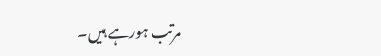مرتب ہورہے ہیں۔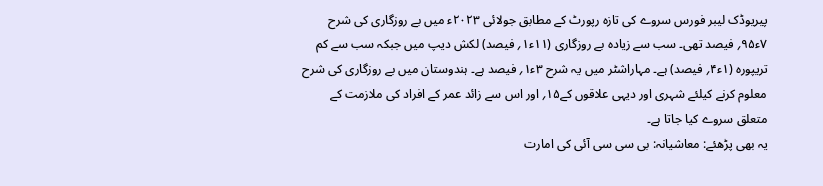پیریوڈک لیبر فورس سروے کی تازہ رپورٹ کے مطابق جولائی ۲۰۲۳ء میں بے روزگاری کی شرح ۷ء۹۵؍ فیصد تھی۔ سب سے زیادہ بے روزگاری (۱۱ء۱؍ فیصد) لکش دیپ میں جبکہ سب سے کم تریپورہ (۱ء۴؍ فیصد) ہے۔ مہاراشٹر میں یہ شرح ۳ء۱؍ فیصد ہے۔ ہندوستان میں بے روزگاری کی شرح معلوم کرنے کیلئے شہری اور دیہی علاقوں کے۱۵؍ اور اس سے زائد عمر کے افراد کی ملازمت کے متعلق سروے کیا جاتا ہے۔
یہ بھی پڑھئے: معاشیانہ: بی سی سی آئی کی امارت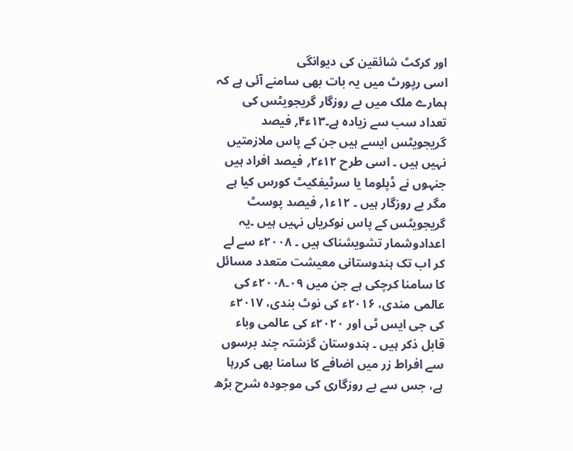اور کرکٹ شائقین کی دیوانگی
اسی رپورٹ میں یہ بات بھی سامنے آئی ہے کہ ہمارے ملک میں بے روزگار گریجویٹس کی تعداد سب سے زیادہ ہے۔۱۳ء۴؍ فیصد گریجویٹس ایسے ہیں جن کے پاس ملازمتیں نہیں ہیں ۔ اسی طرح ۱۲ء۲؍ فیصد افراد ہیں جنہوں نے ڈپلوما یا سرٹیفکیٹ کورس کیا ہے مگر بے روزگار ہیں ۔ ۱۲ء۱؍ فیصد پوسٹ گریجویٹس کے پاس نوکریاں نہیں ہیں ۔یہ اعدادوشمار تشویشناک ہیں ۔ ۲۰۰۸ء سے لے کر اب تک ہندوستانی معیشت متعدد مسائل کا سامنا کرچکی ہے جن میں ۰۹۔۲۰۰۸ء کی عالمی مندی، ۲۰۱۶ء کی نوٹ بندی، ۲۰۱۷ء کی جی ایس ٹی اور ۲۰۲۰ء کی عالمی وباء قابل ذکر ہیں ۔ ہندوستان گزشتہ چند برسوں سے افراط زر میں اضافے کا سامنا بھی کررہا ہے، جس سے بے روزگاری کی موجودہ شرح بڑھ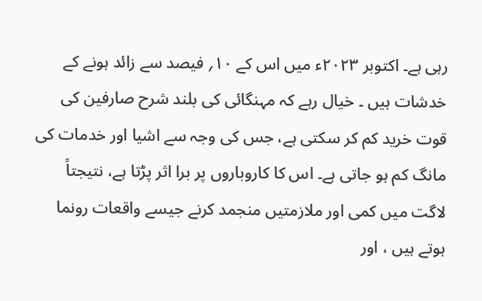رہی ہے۔ اکتوبر ۲۰۲۳ء میں اس کے ۱۰؍ فیصد سے زائد ہونے کے خدشات ہیں ۔ خیال رہے کہ مہنگائی کی بلند شرح صارفین کی قوت خرید کم کر سکتی ہے، جس کی وجہ سے اشیا اور خدمات کی مانگ کم ہو جاتی ہے۔ اس کا کاروباروں پر برا اثر پڑتا ہے، نتیجتاً لاگت میں کمی اور ملازمتیں منجمد کرنے جیسے واقعات رونما ہوتے ہیں ، اور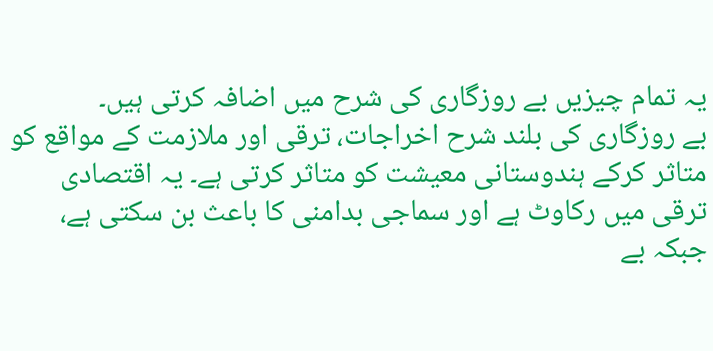یہ تمام چیزیں بے روزگاری کی شرح میں اضافہ کرتی ہیں۔
بے روزگاری کی بلند شرح اخراجات، ترقی اور ملازمت کے مواقع کو متاثر کرکے ہندوستانی معیشت کو متاثر کرتی ہے۔ یہ اقتصادی ترقی میں رکاوٹ ہے اور سماجی بدامنی کا باعث بن سکتی ہے، جبکہ بے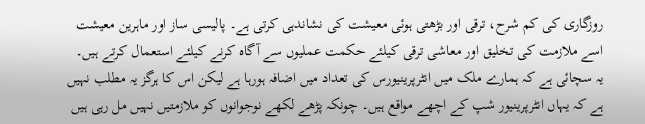روزگاری کی کم شرح، ترقی اور بڑھتی ہوئی معیشت کی نشاندہی کرتی ہے۔ پالیسی ساز اور ماہرین معیشت اسے ملازمت کی تخلیق اور معاشی ترقی کیلئے حکمت عملیوں سے آگاہ کرنے کیلئے استعمال کرتے ہیں۔
یہ سچائی ہے کہ ہمارے ملک میں انٹرپرینیورس کی تعداد میں اضافہ ہورہا ہے لیکن اس کا ہرگز یہ مطلب نہیں ہے کہ یہاں انٹرپرینیور شپ کے اچھے مواقع ہیں۔ چونکہ پڑھے لکھے نوجوانوں کو ملازمتیں نہیں مل رہی ہیں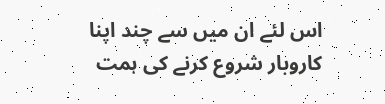اس لئے ان میں سے چند اپنا کاروبار شروع کرنے کی ہمت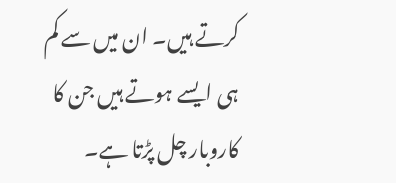کرتے ہیں۔ ان میں سے کم ہی ایسے ہوتے ہیں جن کا کاروبار چل پڑتا ہے۔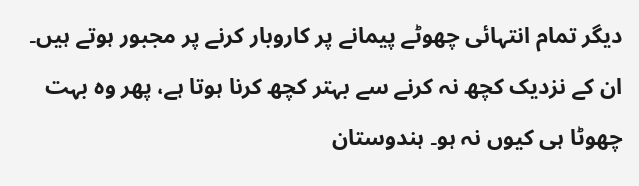دیگر تمام انتہائی چھوٹے پیمانے پر کاروبار کرنے پر مجبور ہوتے ہیں۔ ان کے نزدیک کچھ نہ کرنے سے بہتر کچھ کرنا ہوتا ہے، پھر وہ بہت چھوٹا ہی کیوں نہ ہو۔ ہندوستان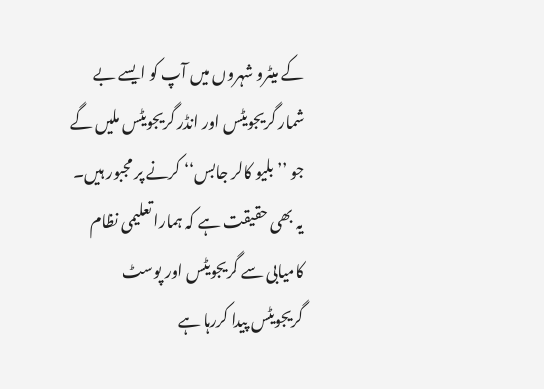کے میٹرو شہروں میں آپ کو ایسے بے شمار گریجویٹس اور انڈر گریجویٹس ملیں گے جو ’’بلیو کالر جابس‘‘ کرنے پر مجبور ہیں۔
یہ بھی حقیقت ہے کہ ہمارا تعلیمی نظام کامیابی سے گریجویٹس اور پوسٹ گریجویٹس پیدا کررہا ہے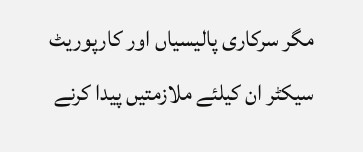مگر سرکاری پالیسیاں اور کارپوریٹ سیکٹر ان کیلئے ملازمتیں پیدا کرنے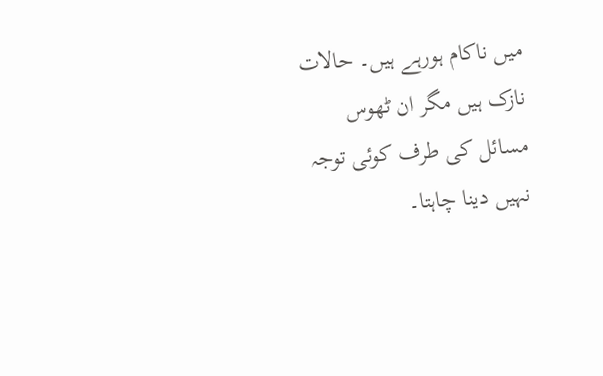میں ناکام ہورہے ہیں۔ حالات نازک ہیں مگر ان ٹھوس مسائل کی طرف کوئی توجہ نہیں دینا چاہتا۔